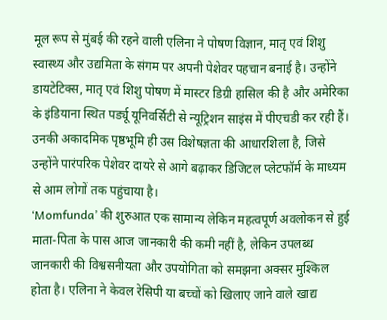मूल रूप से मुंबई की रहने वाली एलिना ने पोषण विज्ञान, मातृ एवं शिशु स्वास्थ्य और उद्यमिता के संगम पर अपनी पेशेवर पहचान बनाई है। उन्होंने डायटेटिक्स, मातृ एवं शिशु पोषण में मास्टर डिग्री हासिल की है और अमेरिका के इंडियाना स्थित पर्ड्यू यूनिवर्सिटी से न्यूट्रिशन साइंस में पीएचडी कर रही हैं। उनकी अकादमिक पृष्ठभूमि ही उस विशेषज्ञता की आधारशिला है, जिसे उन्होंने पारंपरिक पेशेवर दायरे से आगे बढ़ाकर डिजिटल प्लेटफॉर्म के माध्यम से आम लोगों तक पहुंचाया है।
‘Momfunda’ की शुरुआत एक सामान्य लेकिन महत्वपूर्ण अवलोकन से हुई माता-पिता के पास आज जानकारी की कमी नहीं है, लेकिन उपलब्ध जानकारी की विश्वसनीयता और उपयोगिता को समझना अक्सर मुश्किल होता है। एलिना ने केवल रेसिपी या बच्चों को खिलाए जाने वाले खाद्य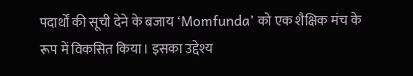पदार्थों की सूची देने के बजाय ‘Momfunda’ को एक शैक्षिक मंच के रूप में विकसित किया। इसका उद्देश्य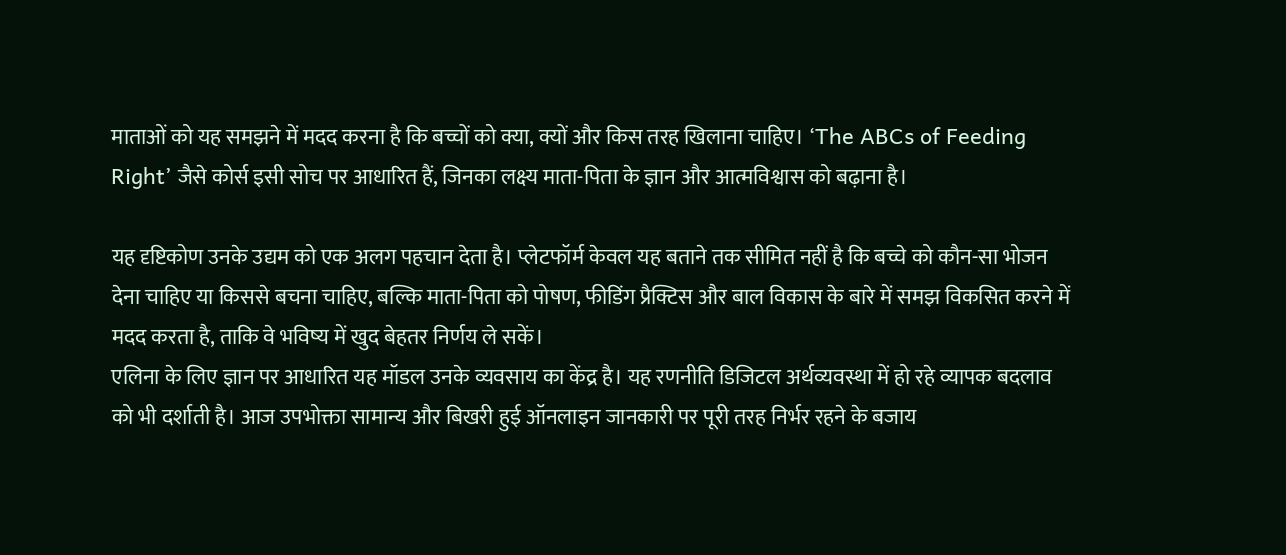माताओं को यह समझने में मदद करना है कि बच्चों को क्या, क्यों और किस तरह खिलाना चाहिए। ‘The ABCs of Feeding Right’ जैसे कोर्स इसी सोच पर आधारित हैं, जिनका लक्ष्य माता-पिता के ज्ञान और आत्मविश्वास को बढ़ाना है।

यह दृष्टिकोण उनके उद्यम को एक अलग पहचान देता है। प्लेटफॉर्म केवल यह बताने तक सीमित नहीं है कि बच्चे को कौन-सा भोजन देना चाहिए या किससे बचना चाहिए, बल्कि माता-पिता को पोषण, फीडिंग प्रैक्टिस और बाल विकास के बारे में समझ विकसित करने में मदद करता है, ताकि वे भविष्य में खुद बेहतर निर्णय ले सकें।
एलिना के लिए ज्ञान पर आधारित यह मॉडल उनके व्यवसाय का केंद्र है। यह रणनीति डिजिटल अर्थव्यवस्था में हो रहे व्यापक बदलाव को भी दर्शाती है। आज उपभोक्ता सामान्य और बिखरी हुई ऑनलाइन जानकारी पर पूरी तरह निर्भर रहने के बजाय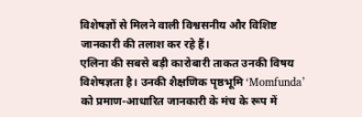विशेषज्ञों से मिलने वाली विश्वसनीय और विशिष्ट जानकारी की तलाश कर रहे हैं।
एलिना की सबसे बड़ी कारोबारी ताकत उनकी विषय विशेषज्ञता है। उनकी शैक्षणिक पृष्ठभूमि ‘Momfunda’ को प्रमाण-आधारित जानकारी के मंच के रूप में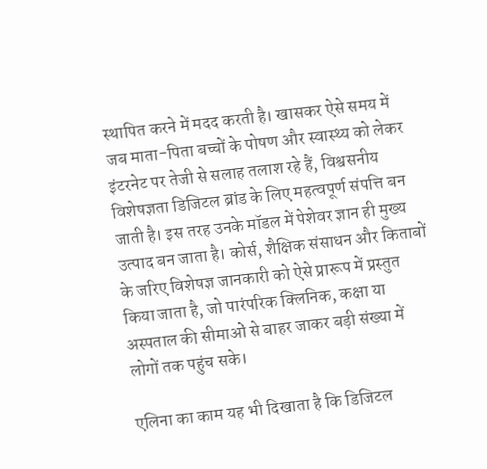स्थापित करने में मदद करती है। खासकर ऐसे समय में जब माता-पिता बच्चों के पोषण और स्वास्थ्य को लेकर इंटरनेट पर तेजी से सलाह तलाश रहे हैं, विश्वसनीय विशेषज्ञता डिजिटल ब्रांड के लिए महत्वपूर्ण संपत्ति बन जाती है। इस तरह उनके मॉडल में पेशेवर ज्ञान ही मुख्य उत्पाद बन जाता है। कोर्स, शैक्षिक संसाधन और किताबों के जरिए विशेषज्ञ जानकारी को ऐसे प्रारूप में प्रस्तुत किया जाता है, जो पारंपरिक क्लिनिक, कक्षा या अस्पताल की सीमाओं से बाहर जाकर बड़ी संख्या में लोगों तक पहुंच सके।

एलिना का काम यह भी दिखाता है कि डिजिटल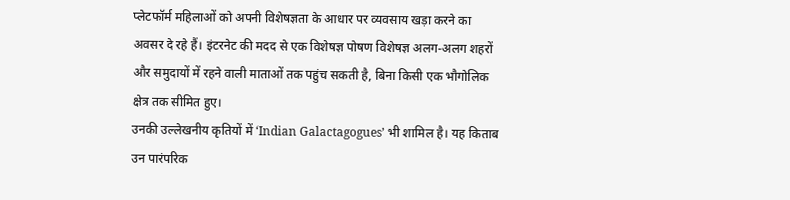प्लेटफॉर्म महिलाओं को अपनी विशेषज्ञता के आधार पर व्यवसाय खड़ा करने का अवसर दे रहे हैं। इंटरनेट की मदद से एक विशेषज्ञ पोषण विशेषज्ञ अलग-अलग शहरों और समुदायों में रहने वाली माताओं तक पहुंच सकती है, बिना किसी एक भौगोलिक क्षेत्र तक सीमित हुए।
उनकी उल्लेखनीय कृतियों में ‘Indian Galactagogues’ भी शामिल है। यह किताब उन पारंपरिक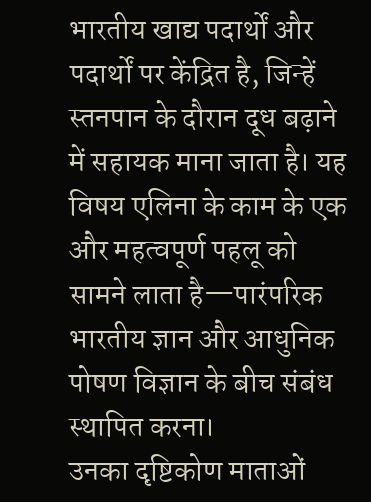भारतीय खाद्य पदार्थों और पदार्थों पर केंद्रित है, जिन्हें स्तनपान के दौरान दूध बढ़ाने में सहायक माना जाता है। यह विषय एलिना के काम के एक और महत्वपूर्ण पहलू को सामने लाता है—पारंपरिक भारतीय ज्ञान और आधुनिक पोषण विज्ञान के बीच संबंध स्थापित करना।
उनका दृष्टिकोण माताओं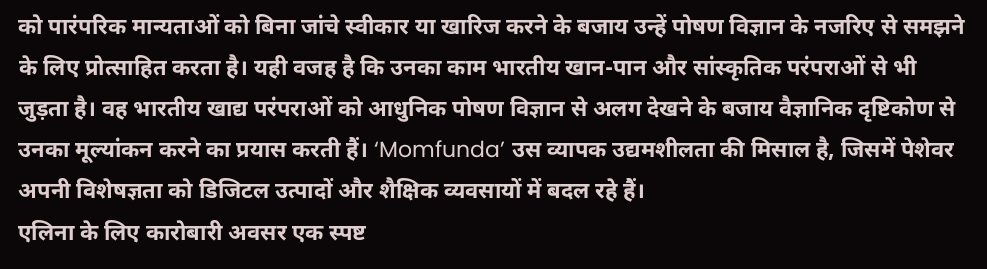को पारंपरिक मान्यताओं को बिना जांचे स्वीकार या खारिज करने के बजाय उन्हें पोषण विज्ञान के नजरिए से समझने के लिए प्रोत्साहित करता है। यही वजह है कि उनका काम भारतीय खान-पान और सांस्कृतिक परंपराओं से भी जुड़ता है। वह भारतीय खाद्य परंपराओं को आधुनिक पोषण विज्ञान से अलग देखने के बजाय वैज्ञानिक दृष्टिकोण से उनका मूल्यांकन करने का प्रयास करती हैं। ‘Momfunda’ उस व्यापक उद्यमशीलता की मिसाल है, जिसमें पेशेवर अपनी विशेषज्ञता को डिजिटल उत्पादों और शैक्षिक व्यवसायों में बदल रहे हैं।
एलिना के लिए कारोबारी अवसर एक स्पष्ट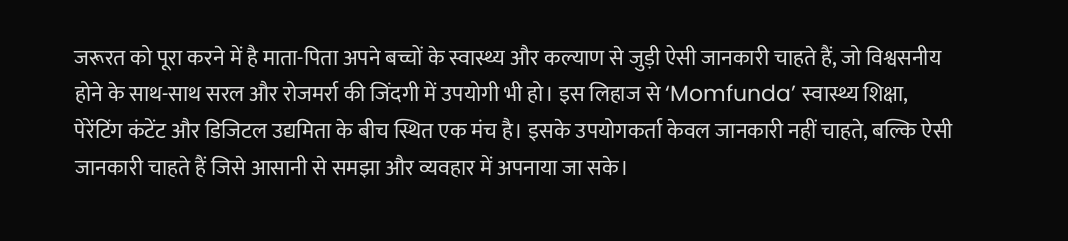जरूरत को पूरा करने में है माता-पिता अपने बच्चों के स्वास्थ्य और कल्याण से जुड़ी ऐसी जानकारी चाहते हैं, जो विश्वसनीय होने के साथ-साथ सरल और रोजमर्रा की जिंदगी में उपयोगी भी हो। इस लिहाज से ‘Momfunda’ स्वास्थ्य शिक्षा, पेरेंटिंग कंटेंट और डिजिटल उद्यमिता के बीच स्थित एक मंच है। इसके उपयोगकर्ता केवल जानकारी नहीं चाहते, बल्कि ऐसी जानकारी चाहते हैं जिसे आसानी से समझा और व्यवहार में अपनाया जा सके।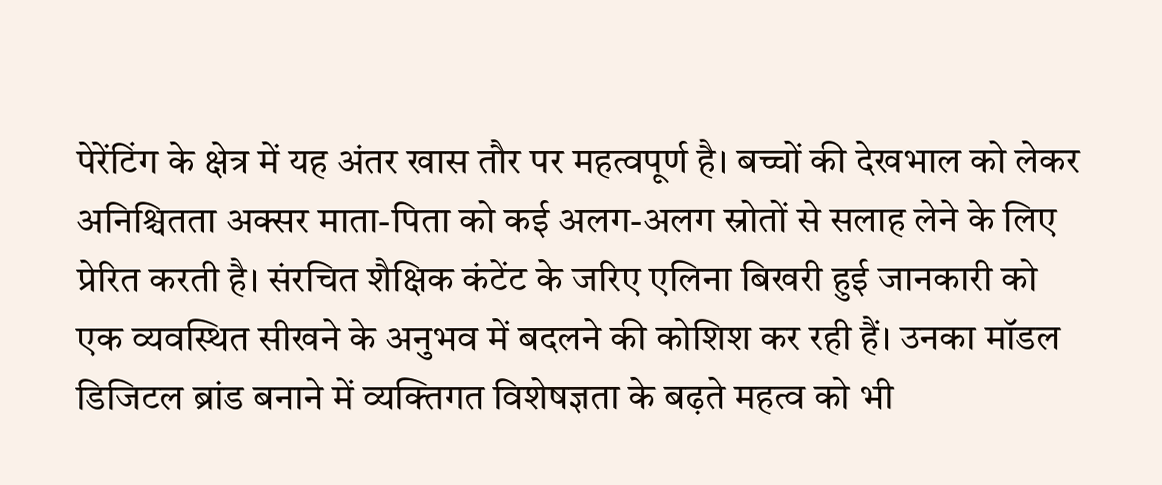पेरेंटिंग के क्षेत्र में यह अंतर खास तौर पर महत्वपूर्ण है। बच्चों की देखभाल को लेकर अनिश्चितता अक्सर माता-पिता को कई अलग-अलग स्रोतों से सलाह लेने के लिए प्रेरित करती है। संरचित शैक्षिक कंटेंट के जरिए एलिना बिखरी हुई जानकारी को एक व्यवस्थित सीखने के अनुभव में बदलने की कोशिश कर रही हैं। उनका मॉडल डिजिटल ब्रांड बनाने में व्यक्तिगत विशेषज्ञता के बढ़ते महत्व को भी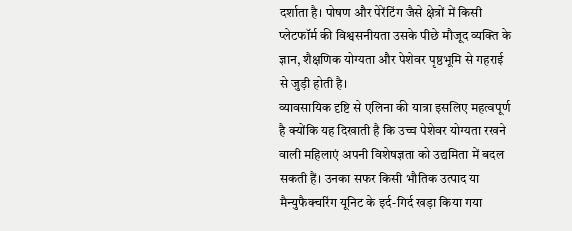दर्शाता है। पोषण और पेरेंटिंग जैसे क्षेत्रों में किसी प्लेटफॉर्म की विश्वसनीयता उसके पीछे मौजूद व्यक्ति के ज्ञान, शैक्षणिक योग्यता और पेशेवर पृष्ठभूमि से गहराई से जुड़ी होती है।
व्यावसायिक दृष्टि से एलिना की यात्रा इसलिए महत्वपूर्ण है क्योंकि यह दिखाती है कि उच्च पेशेवर योग्यता रखने वाली महिलाएं अपनी विशेषज्ञता को उद्यमिता में बदल सकती हैं। उनका सफर किसी भौतिक उत्पाद या मैन्युफैक्चरिंग यूनिट के इर्द-गिर्द खड़ा किया गया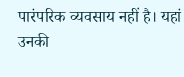पारंपरिक व्यवसाय नहीं है। यहां उनकी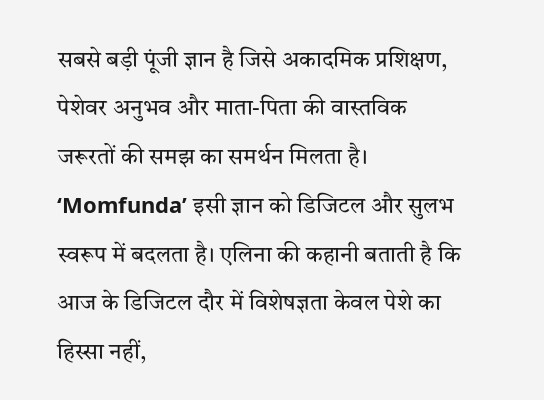सबसे बड़ी पूंजी ज्ञान है जिसे अकादमिक प्रशिक्षण, पेशेवर अनुभव और माता-पिता की वास्तविक जरूरतों की समझ का समर्थन मिलता है। ‘Momfunda’ इसी ज्ञान को डिजिटल और सुलभ स्वरूप में बदलता है। एलिना की कहानी बताती है कि आज के डिजिटल दौर में विशेषज्ञता केवल पेशे का हिस्सा नहीं,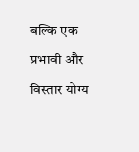बल्कि एक प्रभावी और विस्तार योग्य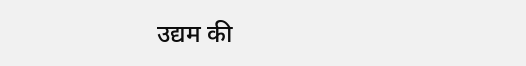उद्यम की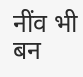नींव भी बन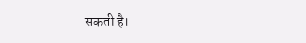सकती है।